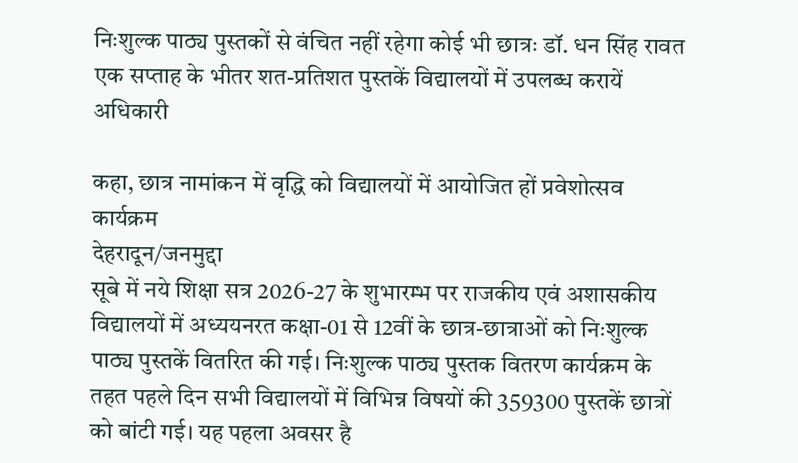निःशुल्क पाठ्य पुस्तकों से वंचित नहीं रहेगा कोई भी छात्रः डॉ. धन सिंह रावत
एक सप्ताह के भीतर शत-प्रतिशत पुस्तकें विद्यालयों में उपलब्ध करायें अधिकारी

कहा, छात्र नामांकन में वृद्धि को विद्यालयों में आयोजित हों प्रवेशोत्सव कार्यक्रम
देहरादून/जनमुद्दा
सूबे में नये शिक्षा सत्र 2026-27 के शुभारम्भ पर राजकीय एवं अशासकीय विद्यालयों में अध्ययनरत कक्षा-01 से 12वीं के छात्र-छात्राओं को निःशुल्क पाठ्य पुस्तकें वितरित की गई। निःशुल्क पाठ्य पुस्तक वितरण कार्यक्रम के तहत पहले दिन सभी विद्यालयों में विभिन्न विषयों की 359300 पुस्तकें छात्रों को बांटी गई। यह पहला अवसर है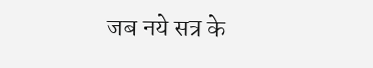जब नये सत्र के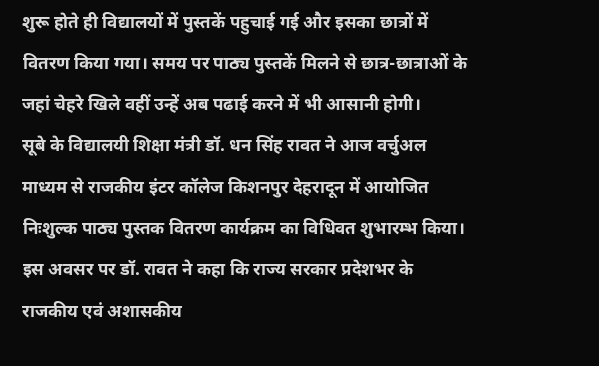शुरू होते ही विद्यालयों में पुस्तकें पहुचाई गई और इसका छात्रों में वितरण किया गया। समय पर पाठ्य पुस्तकें मिलने से छात्र-छात्राओं के जहां चेहरे खिले वहीं उन्हें अब पढाई करने में भी आसानी होगी।
सूबे के विद्यालयी शिक्षा मंत्री डॉ. धन सिंह रावत ने आज वर्चुअल माध्यम से राजकीय इंटर कॉलेज किशनपुर देहरादून में आयोजित निःशुल्क पाठ्य पुस्तक वितरण कार्यक्रम का विधिवत शुभारम्भ किया। इस अवसर पर डॉ. रावत ने कहा कि राज्य सरकार प्रदेशभर के राजकीय एवं अशासकीय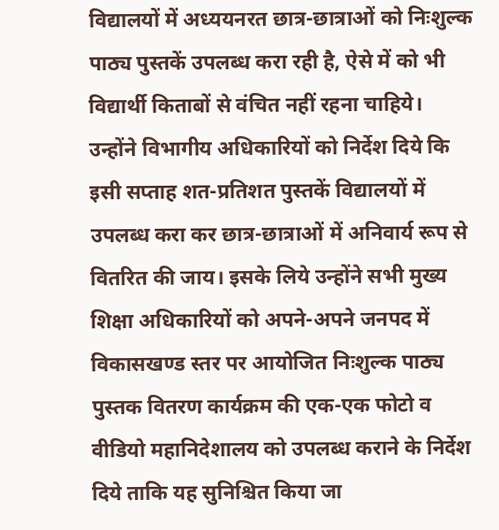विद्यालयों में अध्ययनरत छात्र-छात्राओं को निःशुल्क पाठ्य पुस्तकें उपलब्ध करा रही है, ऐसे में को भी विद्यार्थी किताबों से वंचित नहीं रहना चाहिये। उन्होंने विभागीय अधिकारियों को निर्देश दिये कि इसी सप्ताह शत-प्रतिशत पुस्तकें विद्यालयों में उपलब्ध करा कर छात्र-छात्राओं में अनिवार्य रूप से वितरित की जाय। इसके लिये उन्होंने सभी मुख्य शिक्षा अधिकारियों को अपने-अपने जनपद में विकासखण्ड स्तर पर आयोजित निःशुल्क पाठ्य पुस्तक वितरण कार्यक्रम की एक-एक फोटो व वीडियो महानिदेशालय को उपलब्ध कराने के निर्देश दिये ताकि यह सुनिश्चित किया जा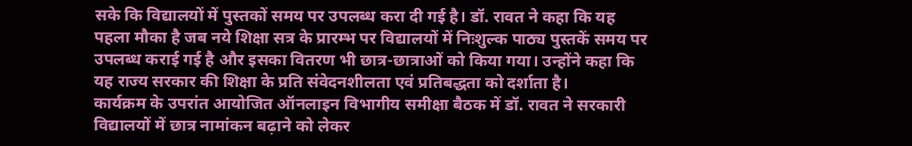सके कि विद्यालयों में पुस्तकों समय पर उपलब्ध करा दी गई है। डॉ. रावत ने कहा कि यह पहला मौका है जब नये शिक्षा सत्र के प्रारम्भ पर विद्यालयों में निःशुल्क पाठ्य पुस्तकें समय पर उपलब्ध कराई गई है और इसका वितरण भी छात्र-छात्राओं को किया गया। उन्होंने कहा कि यह राज्य सरकार की शिक्षा के प्रति संवेदनशीलता एवं प्रतिबद्धता को दर्शाता है।
कार्यक्रम के उपरांत आयोजित ऑनलाइन विभागीय समीक्षा बैठक में डॉ. रावत ने सरकारी विद्यालयों में छात्र नामांकन बढ़ाने को लेकर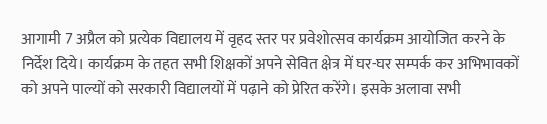आगामी 7 अप्रैल को प्रत्येक विद्यालय में वृहद स्तर पर प्रवेशोत्सव कार्यक्रम आयोजित करने के निर्देश दिये। कार्यक्रम के तहत सभी शिक्षकों अपने सेवित क्षेत्र में घर-घर सम्पर्क कर अभिभावकों को अपने पाल्यों को सरकारी विद्यालयों में पढ़ाने को प्रेरित करेंगे। इसके अलावा सभी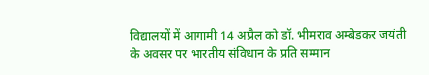विद्यालयों में आगामी 14 अप्रैल को डॉ. भीमराव अम्बेडकर जयंती के अवसर पर भारतीय संविधान के प्रति सम्मान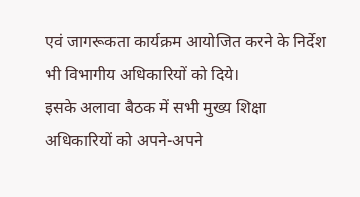एवं जागरूकता कार्यक्रम आयोजित करने के निर्देश भी विभागीय अधिकारियों को दिये।
इसके अलावा बैठक में सभी मुख्य शिक्षा अधिकारियों को अपने-अपने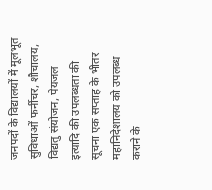जनपदों के विद्यालयों में मूलभूत सुविधाओं फर्नीचर, शौचालय, विद्यतु संयोजन, पेयजल इत्यादि की उपलब्धता की सूचना एक सप्ताह के भीतर महानिदेशालय को उपलब्ध कराने के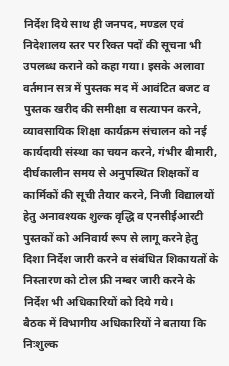निर्देश दिये साथ ही जनपद, मण्डल एवं निदेशालय स्तर पर रिक्त पदों की सूचना भी उपलब्ध कराने को कहा गया। इसके अलावा वर्तमान सत्र में पुस्तक मद में आवंटित बजट व पुस्तक खरीद की समीक्षा व सत्यापन करने, व्यावसायिक शिक्षा कार्यक्रम संचालन को नई कार्यदायी संस्था का चयन करने, गंभीर बीमारी, दीर्घकालीन समय से अनुपस्थित शिक्षकों व कार्मिकों की सूची तैयार करने, निजी विद्यालयों हेतु अनावश्यक शुल्क वृद्धि व एनसीईआरटी पुस्तकों को अनिवार्य रूप से लागू करने हेतु दिशा निर्देश जारी करने व संबंधित शिकायतों के निस्तारण को टोल फ्री नम्बर जारी करने के निर्देश भी अधिकारियों को दिये गये।
बैठक में विभागीय अधिकारियों ने बताया कि निःशुल्क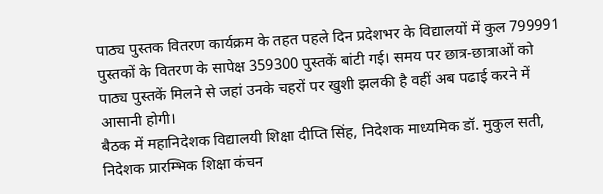पाठ्य पुस्तक वितरण कार्यक्रम के तहत पहले दिन प्रदेशभर के विद्यालयों में कुल 799991 पुस्तकों के वितरण के सापेक्ष 359300 पुस्तकें बांटी गई। समय पर छात्र-छात्राओं को पाठ्य पुस्तकें मिलने से जहां उनके चहरों पर खुशी झलकी है वहीं अब पढाई करने में आसानी होगी।
बैठक में महानिदेशक विद्यालयी शिक्षा दीप्ति सिंह, निदेशक माध्यमिक डॉ. मुकुल सती, निदेशक प्रारम्भिक शिक्षा कंचन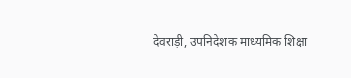देवराड़ी, उपनिदेशक माध्यमिक शिक्षा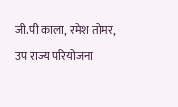जी.पी काला, रमेश तोमर, उप राज्य परियोजना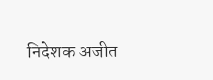निदेशक अजीत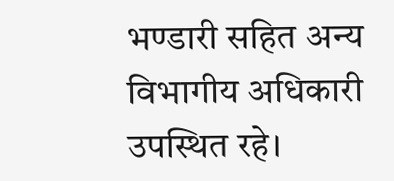भण्डारी सहित अन्य विभागीय अधिकारी उपस्थित रहे।